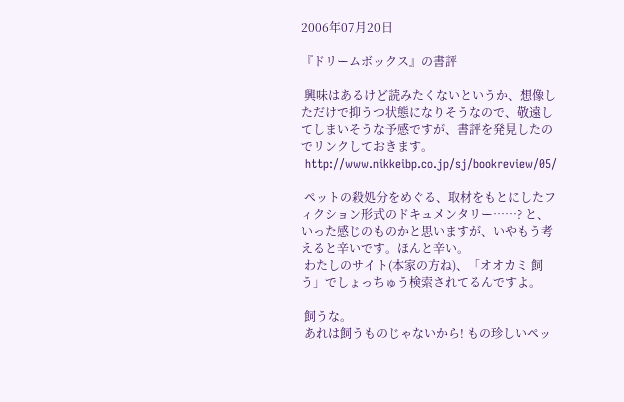2006年07月20日

『ドリームボックス』の書評

 興味はあるけど読みたくないというか、想像しただけで抑うつ状態になりそうなので、敬遠してしまいそうな予感ですが、書評を発見したのでリンクしておきます。
 http://www.nikkeibp.co.jp/sj/bookreview/05/

 ペットの殺処分をめぐる、取材をもとにしたフィクション形式のドキュメンタリー……? と、いった感じのものかと思いますが、いやもう考えると辛いです。ほんと辛い。
 わたしのサイト(本家の方ね)、「オオカミ 飼う」でしょっちゅう検索されてるんですよ。

 飼うな。
 あれは飼うものじゃないから! もの珍しいペッ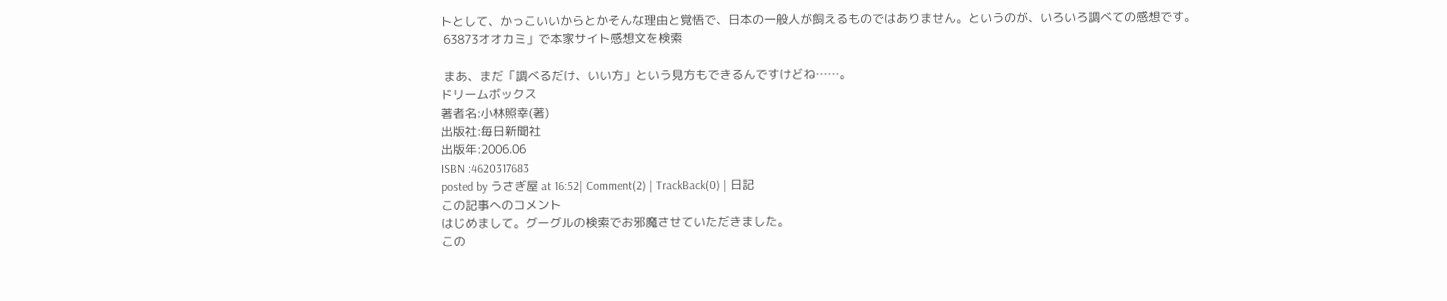トとして、かっこいいからとかそんな理由と覚悟で、日本の一般人が飼えるものではありません。というのが、いろいろ調べての感想です。
 63873オオカミ」で本家サイト感想文を検索

 まあ、まだ「調べるだけ、いい方」という見方もできるんですけどね……。
ドリームボックス
著者名:小林照幸(著)
出版社:毎日新聞社
出版年:2006.06
ISBN :4620317683
posted by うさぎ屋 at 16:52| Comment(2) | TrackBack(0) | 日記
この記事へのコメント
はじめまして。グーグルの検索でお邪魔させていただきました。
この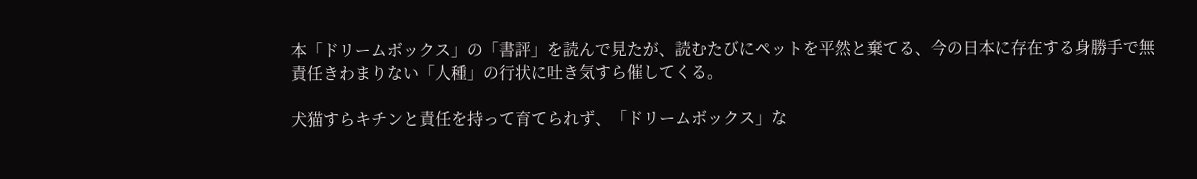本「ドリームボックス」の「書評」を読んで見たが、読むたびにペットを平然と棄てる、今の日本に存在する身勝手で無責任きわまりない「人種」の行状に吐き気すら催してくる。

犬猫すらキチンと責任を持って育てられず、「ドリームボックス」な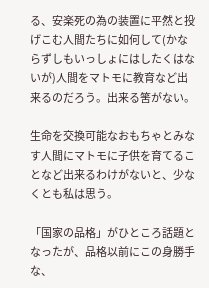る、安楽死の為の装置に平然と投げこむ人間たちに如何して(かならずしもいっしょにはしたくはないが)人間をマトモに教育など出来るのだろう。出来る筈がない。

生命を交換可能なおもちゃとみなす人間にマトモに子供を育てることなど出来るわけがないと、少なくとも私は思う。

「国家の品格」がひところ話題となったが、品格以前にこの身勝手な、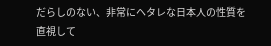だらしのない、非常にヘタレな日本人の性質を直視して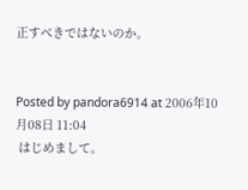正すべきではないのか。


Posted by pandora6914 at 2006年10月08日 11:04
 はじめまして。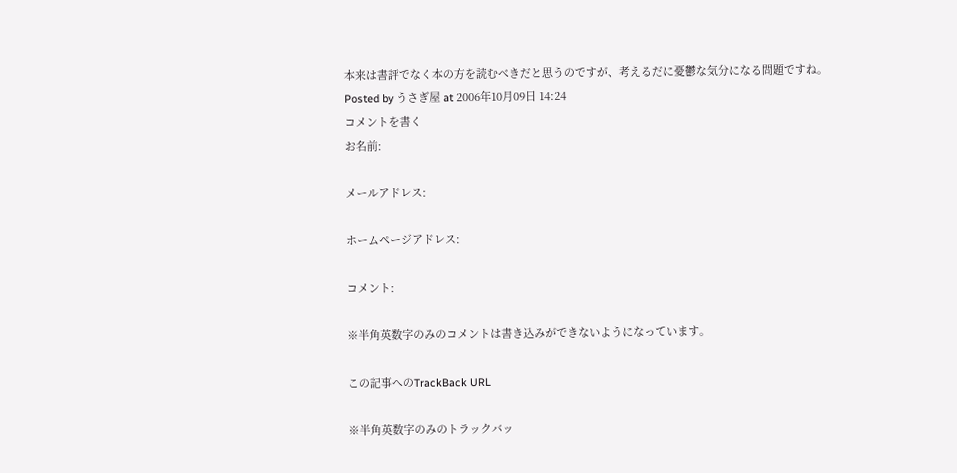本来は書評でなく本の方を読むべきだと思うのですが、考えるだに憂鬱な気分になる問題ですね。
Posted by うさぎ屋 at 2006年10月09日 14:24
コメントを書く
お名前:

メールアドレス:

ホームページアドレス:

コメント:

※半角英数字のみのコメントは書き込みができないようになっています。

この記事へのTrackBack URL

※半角英数字のみのトラックバッ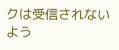クは受信されないよう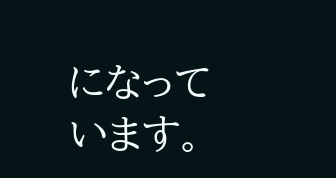になっています。